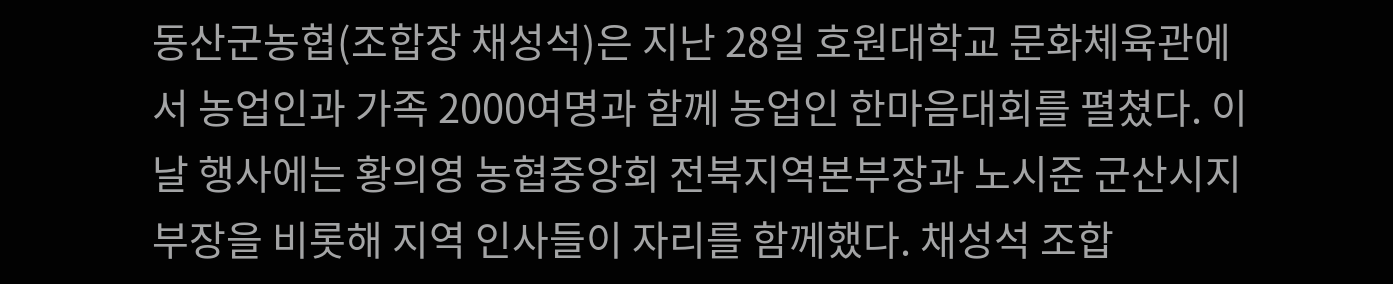동산군농협(조합장 채성석)은 지난 28일 호원대학교 문화체육관에서 농업인과 가족 2000여명과 함께 농업인 한마음대회를 펼쳤다. 이 날 행사에는 황의영 농협중앙회 전북지역본부장과 노시준 군산시지부장을 비롯해 지역 인사들이 자리를 함께했다. 채성석 조합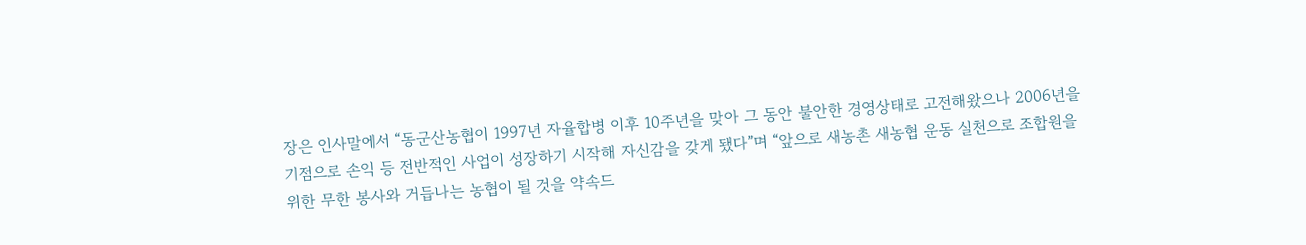장은 인사말에서 “동군산농협이 1997년 자율합병 이후 10주년을 맞아 그 동안 불안한 경영상태로 고전해왔으나 2006년을 기점으로 손익 등 전반적인 사업이 성장하기 시작해 자신감을 갖게 됐다”며 “앞으로 새농촌 새농협 운동 실천으로 조합원을 위한 무한 봉사와 거듭나는 농협이 될 것을 약속드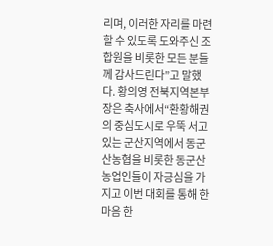리며, 이러한 자리를 마련할 수 있도록 도와주신 조합원을 비롯한 모든 분들께 감사드린다”고 말했다. 황의영 전북지역본부장은 축사에서“환황해권의 중심도시로 우뚝 서고있는 군산지역에서 동군산농협을 비롯한 동군산농업인들이 자긍심을 가지고 이번 대회를 통해 한마음 한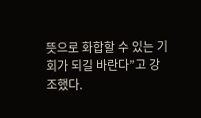뜻으로 화합할 수 있는 기회가 되길 바란다”고 강조했다.